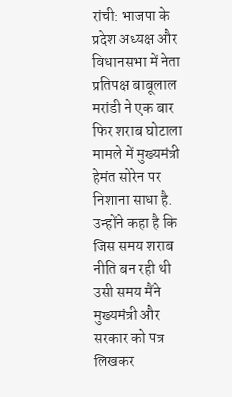रांची: भाजपा के प्रदेश अध्यक्ष और विधानसभा में नेता प्रतिपक्ष बाबूलाल मरांडी ने एक बार फिर शराब घोटाला मामले में मुख्यमंत्री हेमंत सोरेन पर निशाना साधा है. उन्होंने कहा है कि जिस समय शराब नीति बन रही थी उसी समय मैंने मुख्यमंत्री और सरकार को पत्र लिखकर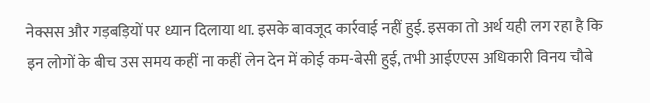नेक्सस और गड़बड़ियों पर ध्यान दिलाया था. इसके बावजूद कार्रवाई नहीं हुई. इसका तो अर्थ यही लग रहा है कि इन लोगों के बीच उस समय कहीं ना कहीं लेन देन में कोई कम-बेसी हुई, तभी आईएएस अधिकारी विनय चौबे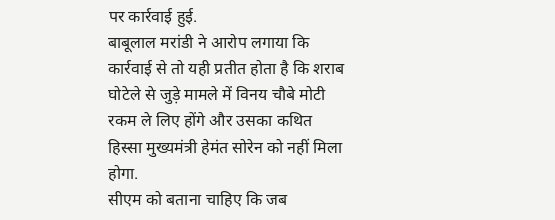पर कार्रवाई हुई.
बाबूलाल मरांडी ने आरोप लगाया कि कार्रवाई से तो यही प्रतीत होता है कि शराब घोटेले से जुड़े मामले में विनय चौबे मोटी रकम ले लिए होंगे और उसका कथित हिस्सा मुख्यमंत्री हेमंत सोरेन को नहीं मिला होगा.
सीएम को बताना चाहिए कि जब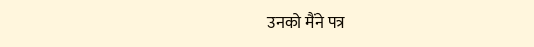उनको मैंने पत्र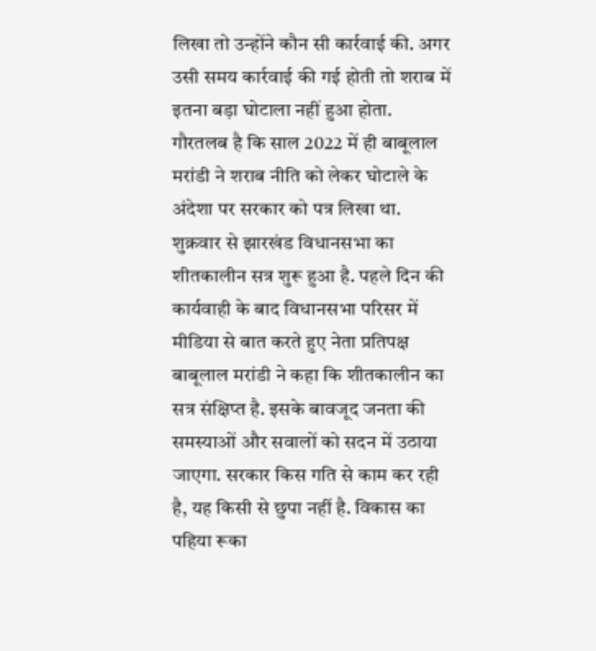लिखा तो उन्होंने कौन सी कार्रवाई की. अगर उसी समय कार्रवाई की गई होती तो शराब में इतना बड़ा घोटाला नहीं हुआ होता.
गौरतलब है कि साल 2022 में ही बाबूलाल मरांडी ने शराब नीति को लेकर घोटाले के अंदेशा पर सरकार को पत्र लिखा था.
शुक्रवार से झारखंड विधानसभा का शीतकालीन सत्र शुरू हुआ है. पहले दिन की कार्यवाही के बाद विधानसभा परिसर में मीडिया से बात करते हुए नेता प्रतिपक्ष बाबूलाल मरांडी ने कहा कि शीतकालीन का सत्र संक्षिप्त है. इसके बावजूद जनता की समस्याओं और सवालों को सदन में उठाया जाएगा. सरकार किस गति से काम कर रही है, यह किसी से छुपा नहीं है. विकास का पहिया रूका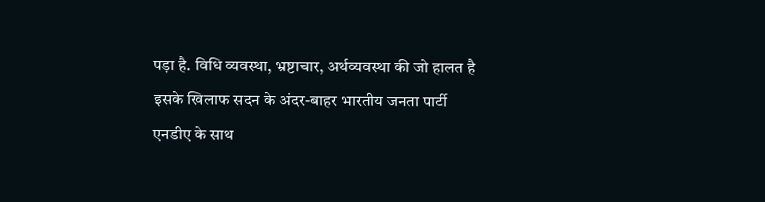पड़ा है. विधि व्यवस्था, भ्रष्टाचार, अर्थव्यवस्था की जो हालत है इसके खिलाफ सदन के अंदर-बाहर भारतीय जनता पार्टी एनडीए के साथ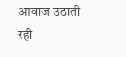आवाज उठाती रही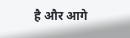है और आगे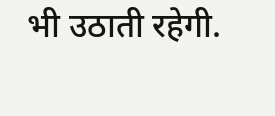भी उठाती रहेगी.